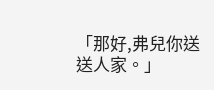「那好,弗兒你送送人家。」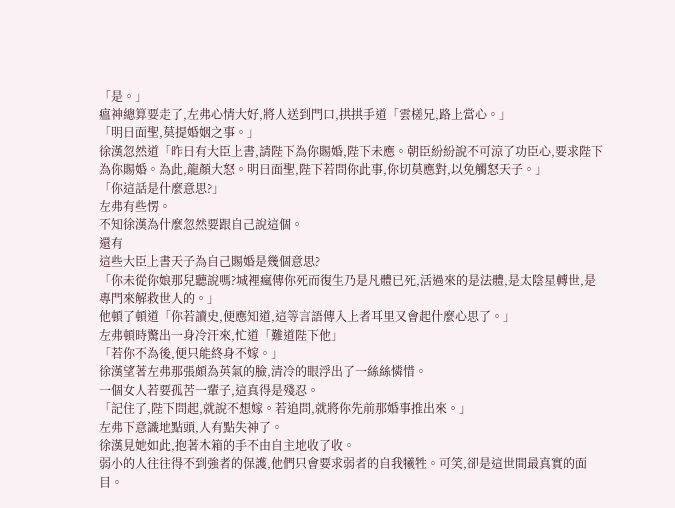「是。」
瘟神總算要走了,左弗心情大好,將人送到門口,拱拱手道「雲槎兄,路上當心。」
「明日面聖,莫提婚姻之事。」
徐漢忽然道「昨日有大臣上書,請陛下為你賜婚,陛下未應。朝臣紛紛說不可涼了功臣心,要求陛下為你賜婚。為此,龍顏大怒。明日面聖,陛下若問你此事,你切莫應對,以免觸怒天子。」
「你這話是什麼意思?」
左弗有些愣。
不知徐漢為什麼忽然要跟自己說這個。
還有
這些大臣上書天子為自己賜婚是幾個意思?
「你未從你娘那兒聽說嗎?城裡瘋傳你死而復生乃是凡體已死,活過來的是法體,是太陰星轉世,是專門來解救世人的。」
他頓了頓道「你若讀史,便應知道,這等言語傳入上者耳里又會起什麼心思了。」
左弗頓時驚出一身冷汗來,忙道「難道陛下他」
「若你不為後,便只能終身不嫁。」
徐漢望著左弗那張頗為英氣的臉,清冷的眼浮出了一絲絲憐惜。
一個女人若要孤苦一輩子,這真得是殘忍。
「記住了,陛下問起,就說不想嫁。若追問,就將你先前那婚事推出來。」
左弗下意識地點頭,人有點失神了。
徐漢見她如此,抱著木箱的手不由自主地收了收。
弱小的人往往得不到強者的保護,他們只會要求弱者的自我犧牲。可笑,卻是這世間最真實的面目。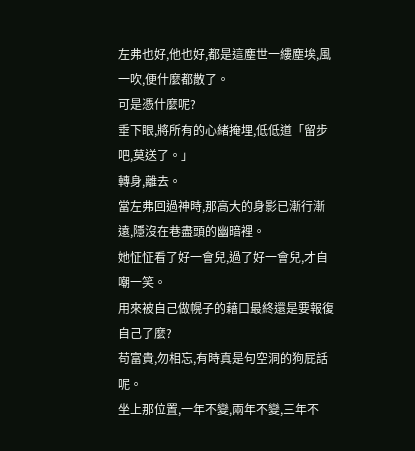左弗也好,他也好,都是這塵世一縷塵埃,風一吹,便什麼都散了。
可是憑什麼呢?
垂下眼,將所有的心緒掩埋,低低道「留步吧,莫送了。」
轉身,離去。
當左弗回過神時,那高大的身影已漸行漸遠,隱沒在巷盡頭的幽暗裡。
她怔怔看了好一會兒,過了好一會兒,才自嘲一笑。
用來被自己做幌子的藉口最終還是要報復自己了麼?
苟富貴,勿相忘,有時真是句空洞的狗屁話呢。
坐上那位置,一年不變,兩年不變,三年不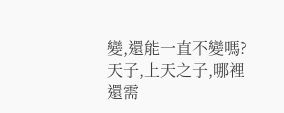變,還能一直不變嗎?天子,上天之子,哪裡還需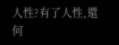人性?有了人性,還何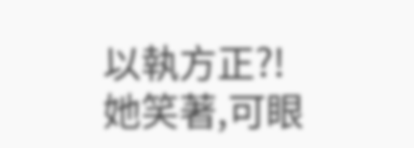以執方正?!
她笑著,可眼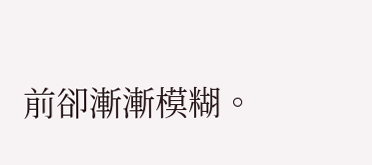前卻漸漸模糊。